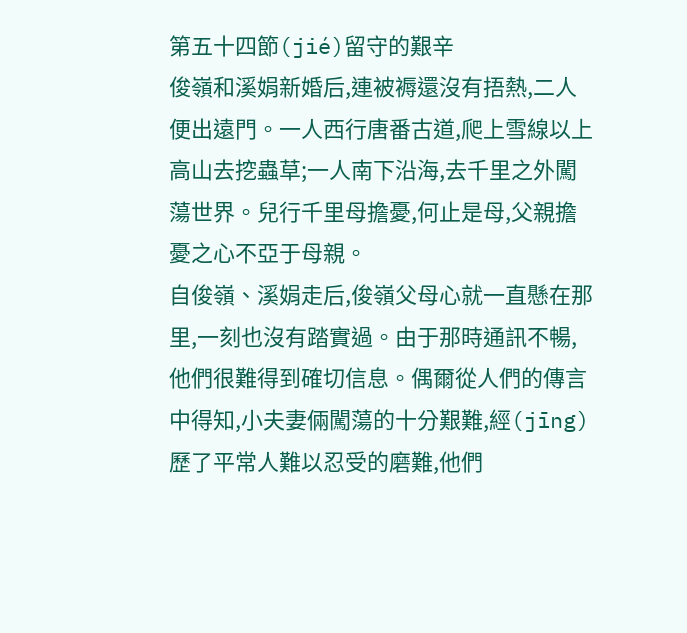第五十四節(jié)留守的艱辛
俊嶺和溪娟新婚后,連被褥還沒有捂熱,二人便出遠門。一人西行唐番古道,爬上雪線以上高山去挖蟲草;一人南下沿海,去千里之外闖蕩世界。兒行千里母擔憂,何止是母,父親擔憂之心不亞于母親。
自俊嶺、溪娟走后,俊嶺父母心就一直懸在那里,一刻也沒有踏實過。由于那時通訊不暢,他們很難得到確切信息。偶爾從人們的傳言中得知,小夫妻倆闖蕩的十分艱難,經(jīng)歷了平常人難以忍受的磨難,他們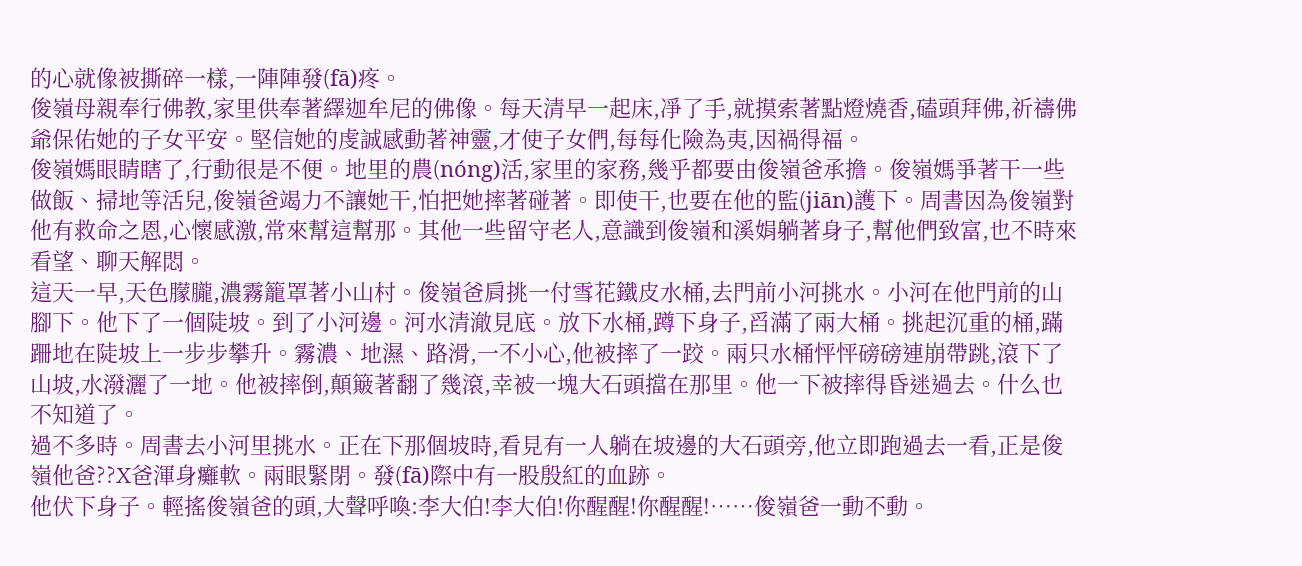的心就像被撕碎一樣,一陣陣發(fā)疼。
俊嶺母親奉行佛教,家里供奉著繹迦牟尼的佛像。每天清早一起床,凈了手,就摸索著點燈燒香,磕頭拜佛,祈禱佛爺保佑她的子女平安。堅信她的虔誠感動著神靈,才使子女們,每每化險為夷,因禍得福。
俊嶺媽眼睛瞎了,行動很是不便。地里的農(nóng)活,家里的家務,幾乎都要由俊嶺爸承擔。俊嶺媽爭著干一些做飯、掃地等活兒,俊嶺爸竭力不讓她干,怕把她摔著碰著。即使干,也要在他的監(jiān)護下。周書因為俊嶺對他有救命之恩,心懷感激,常來幫這幫那。其他一些留守老人,意識到俊嶺和溪娟躺著身子,幫他們致富,也不時來看望、聊天解悶。
這天一早,天色朦朧,濃霧籠罩著小山村。俊嶺爸肩挑一付雪花鐵皮水桶,去門前小河挑水。小河在他門前的山腳下。他下了一個陡坡。到了小河邊。河水清澈見底。放下水桶,蹲下身子,舀滿了兩大桶。挑起沉重的桶,蹣跚地在陡坡上一步步攀升。霧濃、地濕、路滑,一不小心,他被摔了一跤。兩只水桶怦怦磅磅連崩帶跳,滾下了山坡,水潑灑了一地。他被摔倒,顛簸著翻了幾滾,幸被一塊大石頭擋在那里。他一下被摔得昏迷過去。什么也不知道了。
過不多時。周書去小河里挑水。正在下那個坡時,看見有一人躺在坡邊的大石頭旁,他立即跑過去一看,正是俊嶺他爸??X爸渾身癱軟。兩眼緊閉。發(fā)際中有一股殷紅的血跡。
他伏下身子。輕搖俊嶺爸的頭,大聲呼喚:李大伯!李大伯!你醒醒!你醒醒!……俊嶺爸一動不動。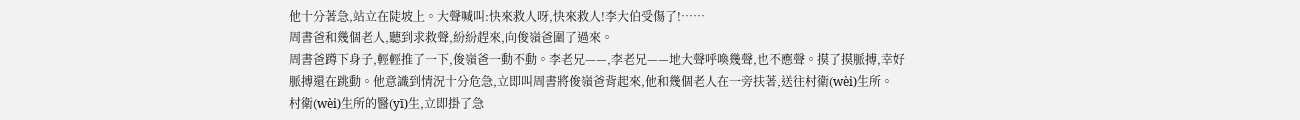他十分著急,站立在陡坡上。大聲喊叫:快來救人呀,快來救人!李大伯受傷了!……
周書爸和幾個老人,聽到求救聲,紛紛趕來,向俊嶺爸圍了過來。
周書爸蹲下身子,輕輕推了一下,俊嶺爸一動不動。李老兄——,李老兄——地大聲呼喚幾聲,也不應聲。摸了摸脈搏,幸好脈搏還在跳動。他意識到情況十分危急,立即叫周書將俊嶺爸背起來,他和幾個老人在一旁扶著,送往村衛(wèi)生所。
村衛(wèi)生所的醫(yī)生,立即掛了急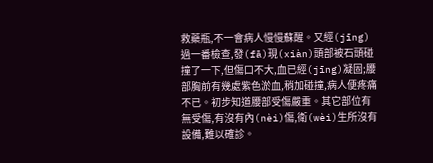救藥瓶,不一會病人慢慢蘇醒。又經(jīng)過一番檢查,發(fā)現(xiàn)頭部被石頭碰撞了一下,但傷口不大,血已經(jīng)凝固;腰部胸前有幾處紫色淤血,稍加碰撞,病人便疼痛不已。初步知道腰部受傷嚴重。其它部位有無受傷,有沒有內(nèi)傷,衛(wèi)生所沒有設備,難以確診。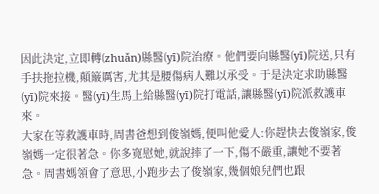因此決定,立即轉(zhuǎn)縣醫(yī)院治療。他們要向縣醫(yī)院送,只有手扶拖拉機,顛簸厲害,尤其是腰傷病人難以承受。于是決定求助縣醫(yī)院來接。醫(yī)生馬上給縣醫(yī)院打電話,讓縣醫(yī)院派救護車來。
大家在等救護車時,周書爸想到俊嶺媽,便叫他愛人:你趕快去俊嶺家,俊嶺媽一定很著急。你多寬慰她,就說摔了一下,傷不嚴重,讓她不要著急。周書媽領會了意思,小跑步去了俊嶺家,幾個娘兒們也跟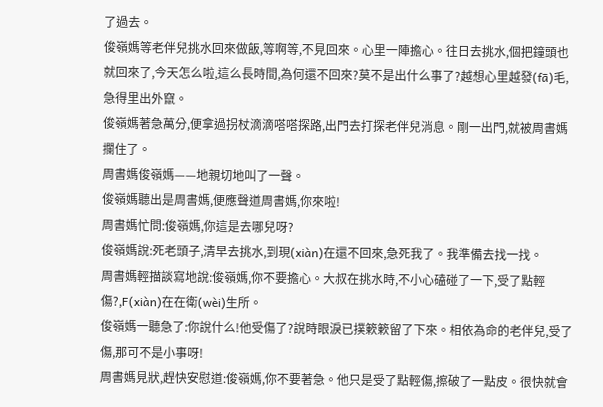了過去。
俊嶺媽等老伴兒挑水回來做飯,等啊等,不見回來。心里一陣擔心。往日去挑水,個把鐘頭也就回來了,今天怎么啦,這么長時間,為何還不回來?莫不是出什么事了?越想心里越發(fā)毛,急得里出外竄。
俊嶺媽著急萬分,便拿過拐杖滴滴嗒嗒探路,出門去打探老伴兒消息。剛一出門,就被周書媽攔住了。
周書媽俊嶺媽——地親切地叫了一聲。
俊嶺媽聽出是周書媽,便應聲道周書媽,你來啦!
周書媽忙問:俊嶺媽,你這是去哪兒呀?
俊嶺媽說:死老頭子,清早去挑水,到現(xiàn)在還不回來,急死我了。我準備去找一找。
周書媽輕描談寫地說:俊嶺媽,你不要擔心。大叔在挑水時,不小心磕碰了一下,受了點輕傷?,F(xiàn)在在衛(wèi)生所。
俊嶺媽一聽急了:你說什么!他受傷了?說時眼淚已撲簌簌留了下來。相依為命的老伴兒,受了傷,那可不是小事呀!
周書媽見狀,趕快安慰道:俊嶺媽,你不要著急。他只是受了點輕傷,擦破了一點皮。很快就會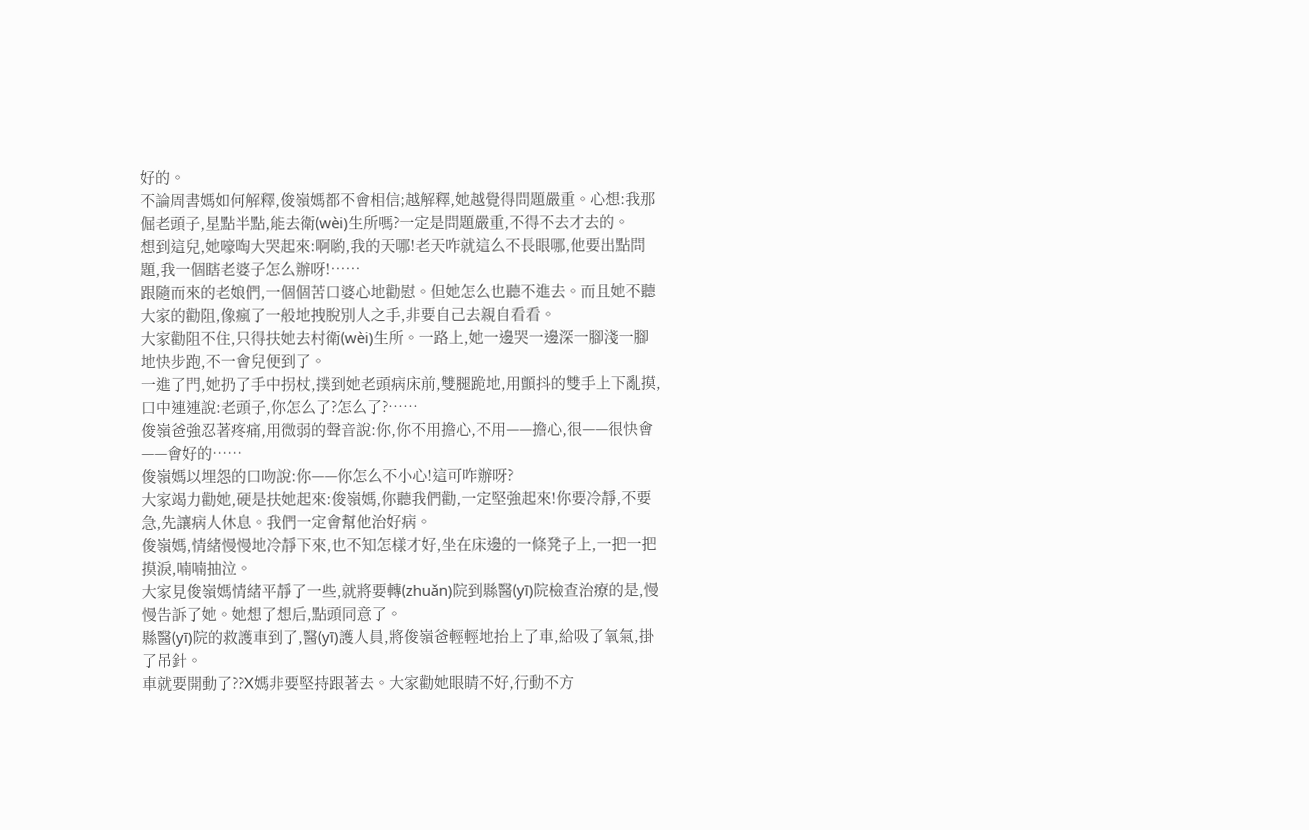好的。
不論周書媽如何解釋,俊嶺媽都不會相信;越解釋,她越覺得問題嚴重。心想:我那倔老頭子,星點半點,能去衛(wèi)生所嗎?一定是問題嚴重,不得不去才去的。
想到這兒,她嚎啕大哭起來:啊喲,我的天哪!老天咋就這么不長眼哪,他要出點問題,我一個瞎老婆子怎么辦呀!……
跟隨而來的老娘們,一個個苦口婆心地勸慰。但她怎么也聽不進去。而且她不聽大家的勸阻,像瘋了一般地拽脫別人之手,非要自己去親自看看。
大家勸阻不住,只得扶她去村衛(wèi)生所。一路上,她一邊哭一邊深一腳淺一腳地快步跑,不一會兒便到了。
一進了門,她扔了手中拐杖,撲到她老頭病床前,雙腿跪地,用顫抖的雙手上下亂摸,口中連連說:老頭子,你怎么了?怎么了?……
俊嶺爸強忍著疼痛,用微弱的聲音說:你,你不用擔心,不用——擔心,很——很快會——會好的……
俊嶺媽以埋怨的口吻說:你——你怎么不小心!這可咋辦呀?
大家竭力勸她,硬是扶她起來:俊嶺媽,你聽我們勸,一定堅強起來!你要冷靜,不要急,先讓病人休息。我們一定會幫他治好病。
俊嶺媽,情緒慢慢地冷靜下來,也不知怎樣才好,坐在床邊的一條凳子上,一把一把摸淚,喃喃抽泣。
大家見俊嶺媽情緒平靜了一些,就將要轉(zhuǎn)院到縣醫(yī)院檢查治療的是,慢慢告訴了她。她想了想后,點頭同意了。
縣醫(yī)院的救護車到了,醫(yī)護人員,將俊嶺爸輕輕地抬上了車,給吸了氧氣,掛了吊針。
車就要開動了??X媽非要堅持跟著去。大家勸她眼睛不好,行動不方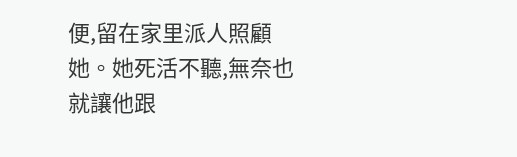便,留在家里派人照顧她。她死活不聽,無奈也就讓他跟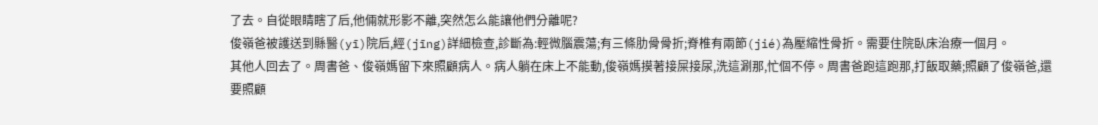了去。自從眼睛瞎了后,他倆就形影不離,突然怎么能讓他們分離呢?
俊嶺爸被護送到縣醫(yī)院后,經(jīng)詳細檢查,診斷為:輕微腦震蕩;有三條肋骨骨折;脊椎有兩節(jié)為壓縮性骨折。需要住院臥床治療一個月。
其他人回去了。周書爸、俊嶺媽留下來照顧病人。病人躺在床上不能動,俊嶺媽摸著接屎接尿,洗這涮那,忙個不停。周書爸跑這跑那,打飯取藥;照顧了俊嶺爸,還要照顧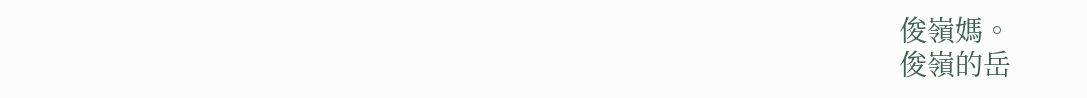俊嶺媽。
俊嶺的岳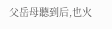父岳母聽到后,也火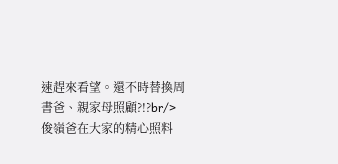速趕來看望。還不時替換周書爸、親家母照顧?!?br/>
俊嶺爸在大家的精心照料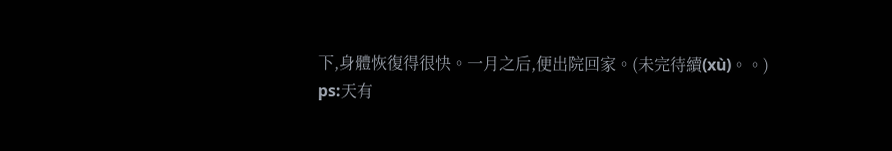下,身體恢復得很快。一月之后,便出院回家。(未完待續(xù)。。)
ps:天有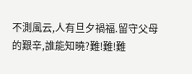不測風云,人有旦夕禍福.留守父母的艱辛,誰能知曉?難!難!難